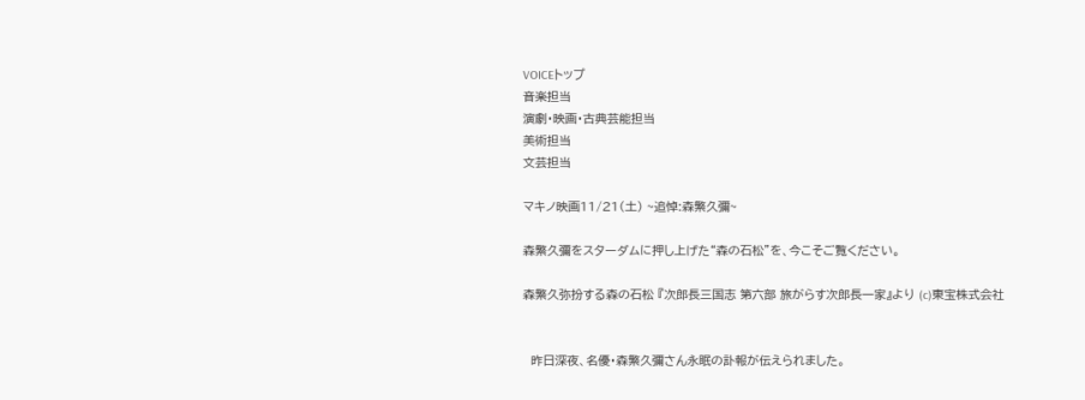VOICEトップ
音楽担当
演劇・映画・古典芸能担当
美術担当
文芸担当

マキノ映画11/21(土) ~追悼:森繁久彌~

森繁久彌をスターダムに押し上げた“森の石松”を、今こそご覧ください。

森繁久弥扮する森の石松 『次郎長三国志 第六部 旅がらす次郎長一家』より (c)東宝株式会社


  昨日深夜、名優・森繁久彌さん永眠の訃報が伝えられました。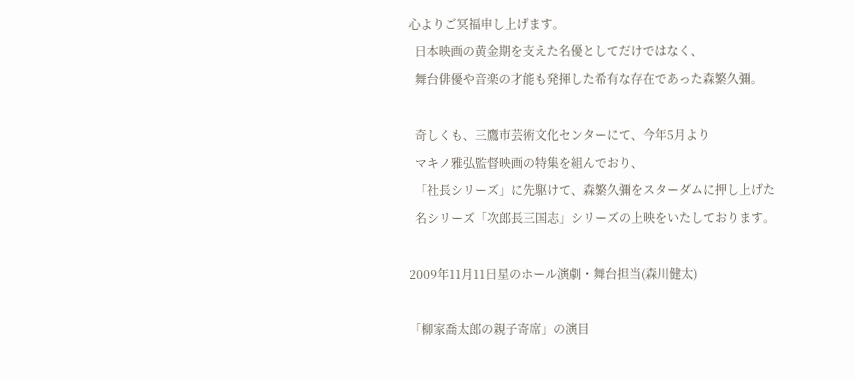心よりご冥福申し上げます。
  日本映画の黄金期を支えた名優としてだけではなく、
  舞台俳優や音楽の才能も発揮した希有な存在であった森繁久彌。

  奇しくも、三鷹市芸術文化センターにて、今年5月より
  マキノ雅弘監督映画の特集を組んでおり、
  「社長シリーズ」に先駆けて、森繁久彌をスターダムに押し上げた
  名シリーズ「次郎長三国志」シリーズの上映をいたしております。

2009年11月11日星のホール演劇・舞台担当(森川健太)

「柳家喬太郎の親子寄席」の演目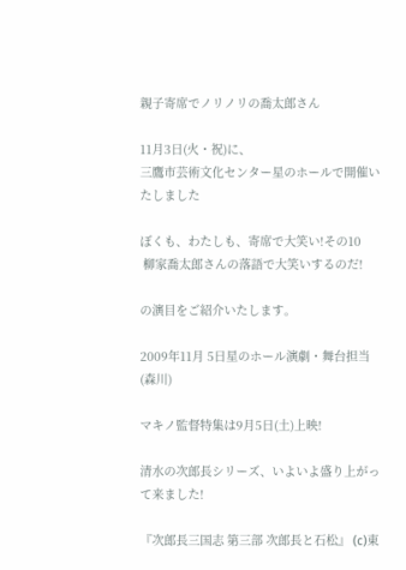親子寄席でノリノリの喬太郎さん

11月3日(火・祝)に、
三鷹市芸術文化センター星のホールで開催いたしました

ぼくも、わたしも、寄席で大笑い!その10
 柳家喬太郎さんの落語で大笑いするのだ!

の演目をご紹介いたします。

2009年11月 5日星のホール演劇・舞台担当(森川)

マキノ監督特集は9月5日(土)上映!

清水の次郎長シリーズ、いよいよ盛り上がって来ました!

『次郎長三国志 第三部 次郎長と石松』 (c)東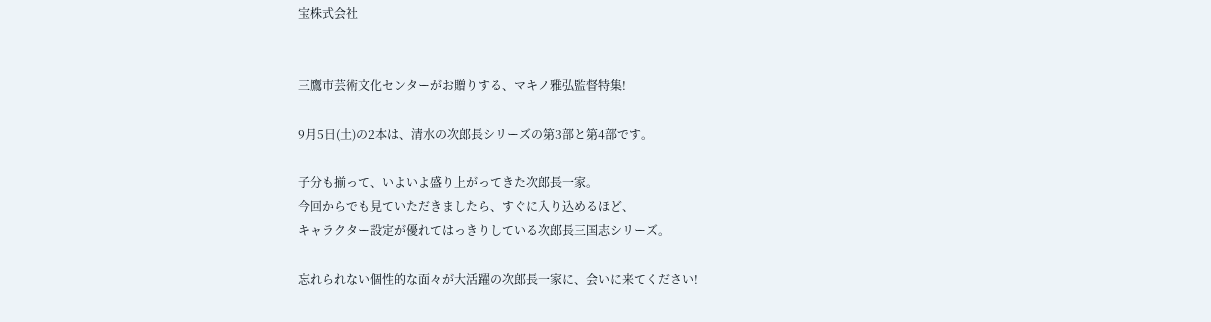宝株式会社


三鷹市芸術文化センターがお贈りする、マキノ雅弘監督特集!

9月5日(土)の2本は、清水の次郎長シリーズの第3部と第4部です。

子分も揃って、いよいよ盛り上がってきた次郎長一家。
今回からでも見ていただきましたら、すぐに入り込めるほど、
キャラクター設定が優れてはっきりしている次郎長三国志シリーズ。

忘れられない個性的な面々が大活躍の次郎長一家に、会いに来てください!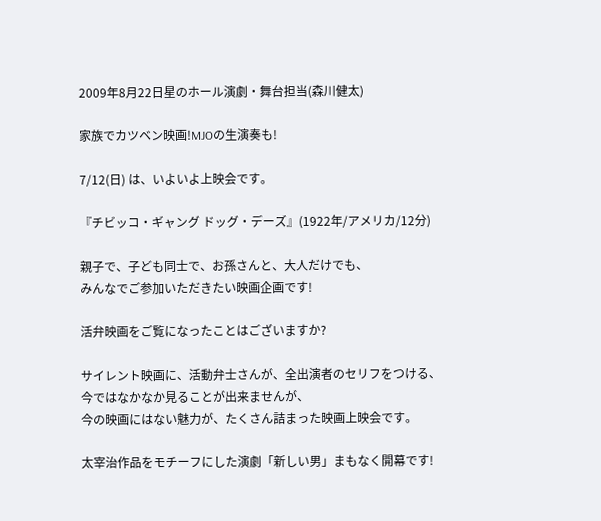2009年8月22日星のホール演劇・舞台担当(森川健太)

家族でカツベン映画!MJOの生演奏も!

7/12(日) は、いよいよ上映会です。

『チビッコ・ギャング ドッグ・デーズ』(1922年/アメリカ/12分)

親子で、子ども同士で、お孫さんと、大人だけでも、
みんなでご参加いただきたい映画企画です!

活弁映画をご覧になったことはございますか?

サイレント映画に、活動弁士さんが、全出演者のセリフをつける、
今ではなかなか見ることが出来ませんが、
今の映画にはない魅力が、たくさん詰まった映画上映会です。

太宰治作品をモチーフにした演劇「新しい男」まもなく開幕です!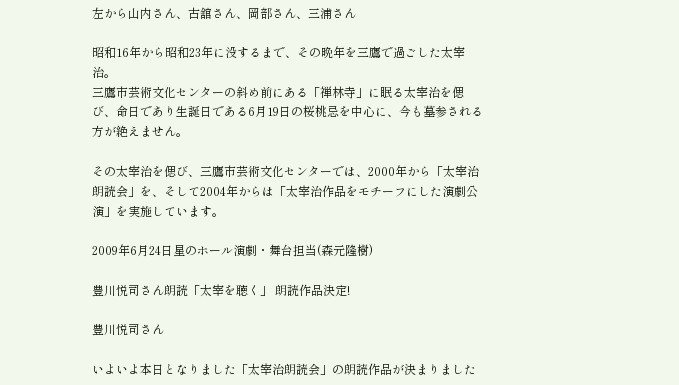左から山内さん、古舘さん、岡部さん、三浦さん

昭和16年から昭和23年に没するまで、その晩年を三鷹で過ごした太宰治。
三鷹市芸術文化センターの斜め前にある「禅林寺」に眠る太宰治を偲び、命日であり生誕日である6月19日の桜桃忌を中心に、今も墓参される方が絶えません。

その太宰治を偲び、三鷹市芸術文化センターでは、2000年から「太宰治朗読会」を、そして2004年からは「太宰治作品をモチーフにした演劇公演」を実施しています。

2009年6月24日星のホール演劇・舞台担当(森元隆樹)

豊川悦司さん朗読「太宰を聴く」 朗読作品決定!

豊川悦司さん

いよいよ本日となりました「太宰治朗読会」の朗読作品が決まりました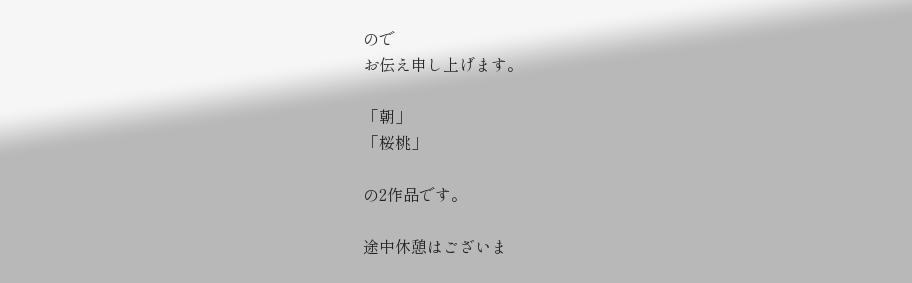ので
お伝え申し上げます。

「朝」
「桜桃」

の2作品です。

途中休憩はございま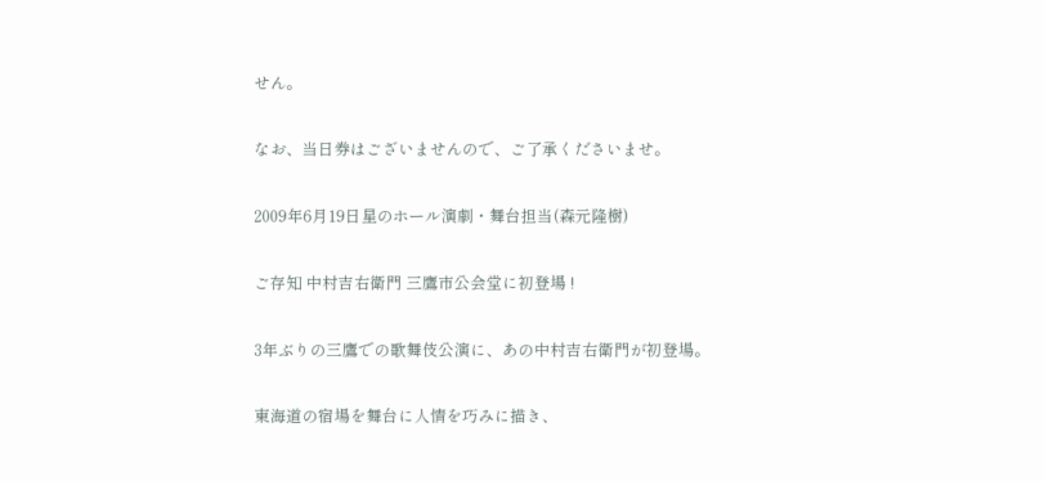せん。

なお、当日券はございませんので、ご了承くださいませ。

2009年6月19日星のホール演劇・舞台担当(森元隆樹)

ご存知 中村吉右衛門 三鷹市公会堂に初登場 !

3年ぶりの三鷹での歌舞伎公演に、あの中村吉右衛門が初登場。

東海道の宿場を舞台に人情を巧みに描き、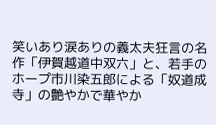笑いあり涙ありの義太夫狂言の名作「伊賀越道中双六」と、若手のホープ市川染五郎による「奴道成寺」の艶やかで華やか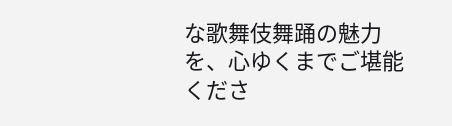な歌舞伎舞踊の魅力を、心ゆくまでご堪能くださ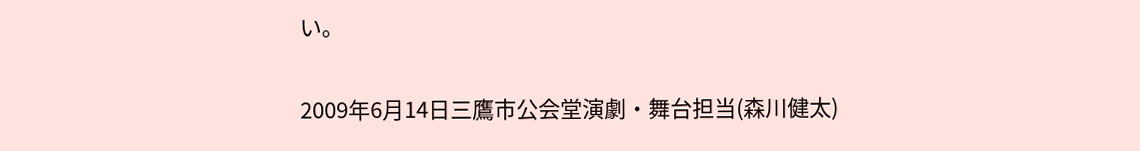い。

2009年6月14日三鷹市公会堂演劇・舞台担当(森川健太)